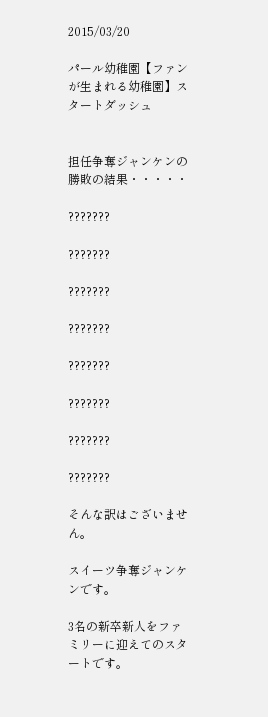2015/03/20

パール幼稚園【ファンが生まれる幼稚園】スタートダッシュ


担任争奪ジャンケンの勝敗の結果・・・・・

???????

???????

???????

???????

???????

???????

???????

???????

そんな訳はございません。

スイーツ争奪ジャンケンです。

3名の新卒新人をファミリーに迎えてのスタートです。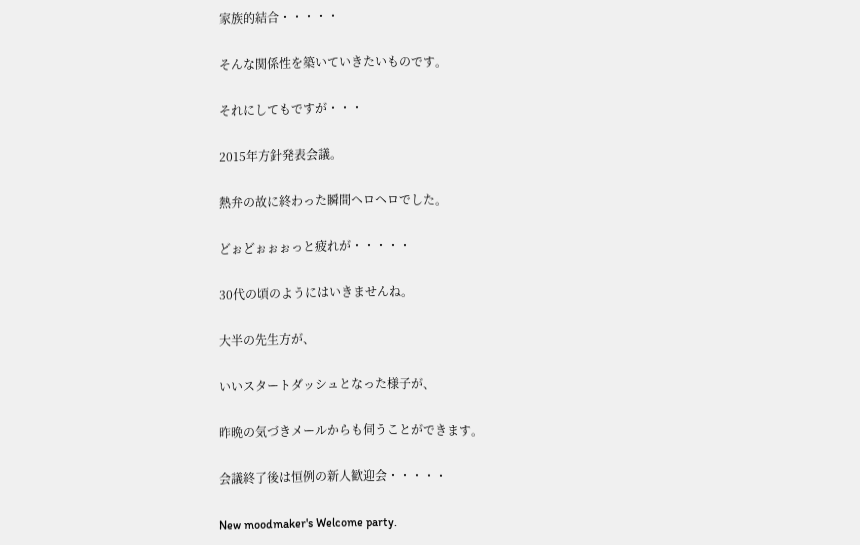家族的結合・・・・・

そんな関係性を築いていきたいものです。

それにしてもですが・・・

2015年方針発表会議。

熱弁の故に終わった瞬間ヘロヘロでした。

どぉどぉぉぉっと疲れが・・・・・

30代の頃のようにはいきませんね。

大半の先生方が、

いいスタートダッシュとなった様子が、

昨晩の気づきメールからも伺うことができます。

会議終了後は恒例の新人歓迎会・・・・・

New moodmaker's Welcome party.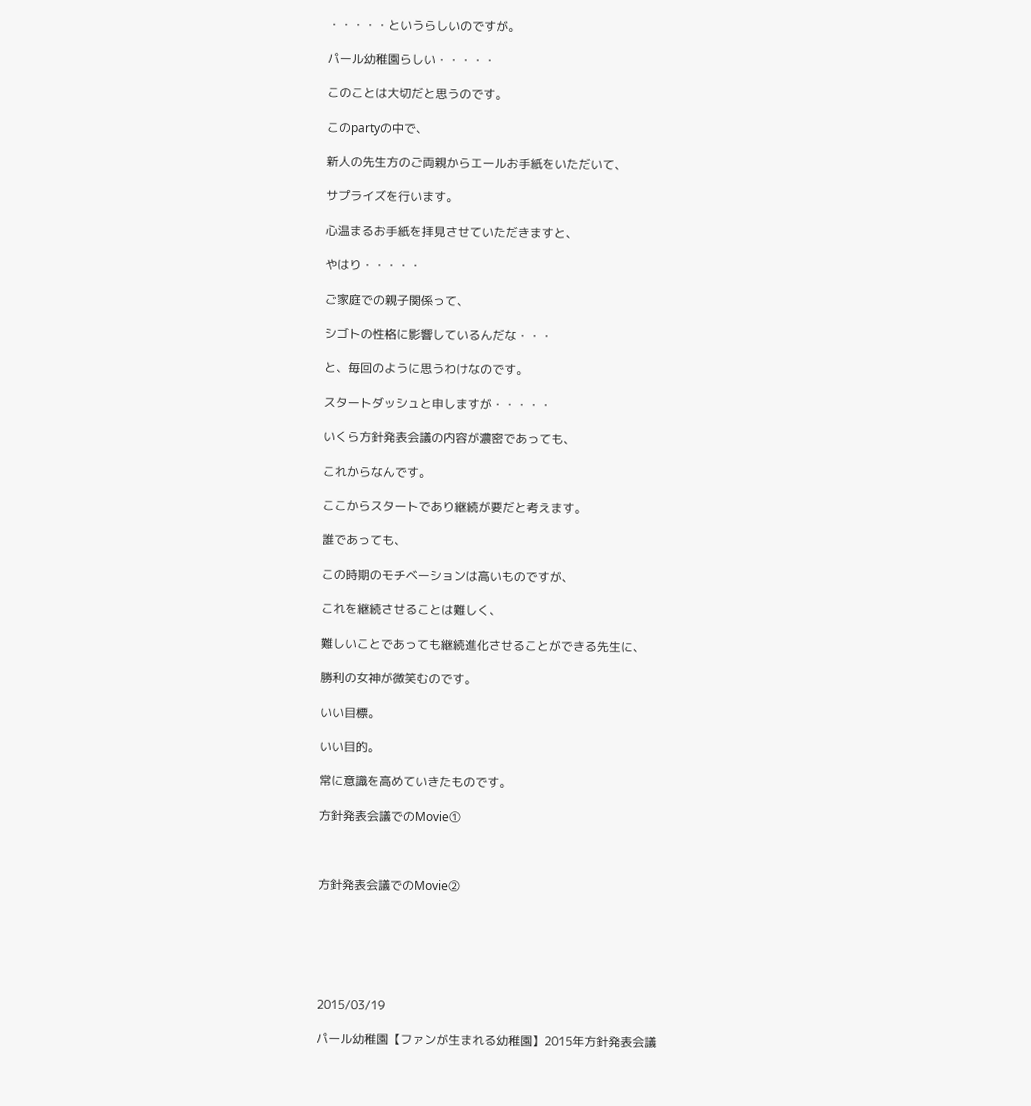・・・・・というらしいのですが。

パール幼稚園らしい・・・・・

このことは大切だと思うのです。

このpartyの中で、

新人の先生方のご両親からエールお手紙をいただいて、

サプライズを行います。

心温まるお手紙を拝見させていただきますと、

やはり・・・・・

ご家庭での親子関係って、

シゴトの性格に影響しているんだな・・・

と、毎回のように思うわけなのです。

スタートダッシュと申しますが・・・・・

いくら方針発表会議の内容が濃密であっても、

これからなんです。

ここからスタートであり継続が要だと考えます。

誰であっても、

この時期のモチベーションは高いものですが、

これを継続させることは難しく、

難しいことであっても継続進化させることができる先生に、

勝利の女神が微笑むのです。

いい目標。

いい目的。

常に意識を高めていきたものです。

方針発表会議でのMovie①



方針発表会議でのMovie②






2015/03/19

パール幼稚園【ファンが生まれる幼稚園】2015年方針発表会議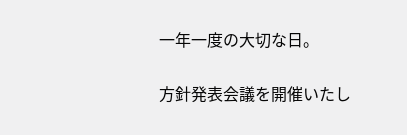一年一度の大切な日。

方針発表会議を開催いたし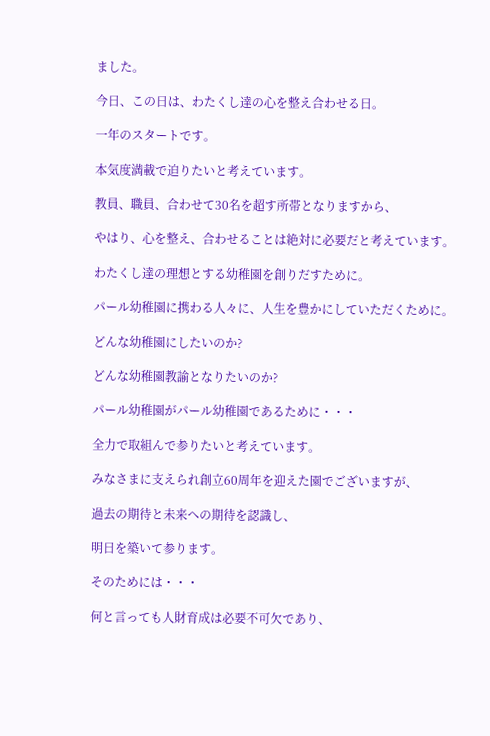ました。

今日、この日は、わたくし達の心を整え合わせる日。

一年のスタートです。

本気度満載で迫りたいと考えています。

教員、職員、合わせて30名を超す所帯となりますから、

やはり、心を整え、合わせることは絶対に必要だと考えています。

わたくし達の理想とする幼稚園を創りだすために。

パール幼稚園に携わる人々に、人生を豊かにしていただくために。

どんな幼稚園にしたいのか?

どんな幼稚園教諭となりたいのか?

パール幼稚園がパール幼稚園であるために・・・

全力で取組んで参りたいと考えています。

みなさまに支えられ創立60周年を迎えた園でございますが、

過去の期待と未来への期待を認識し、

明日を築いて参ります。

そのためには・・・

何と言っても人財育成は必要不可欠であり、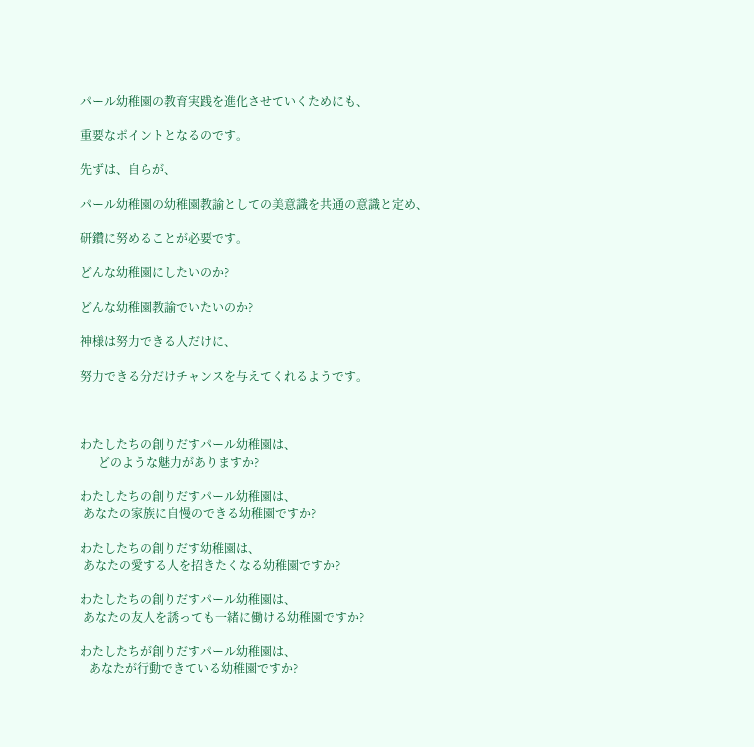パール幼稚園の教育実践を進化させていくためにも、

重要なポイントとなるのです。

先ずは、自らが、

パール幼稚園の幼稚園教諭としての美意識を共通の意識と定め、

研鑽に努めることが必要です。

どんな幼稚園にしたいのか?

どんな幼稚園教諭でいたいのか?

神様は努力できる人だけに、

努力できる分だけチャンスを与えてくれるようです。



わたしたちの創りだすパール幼稚園は、
      どのような魅力がありますか?

わたしたちの創りだすパール幼稚園は、
 あなたの家族に自慢のできる幼稚園ですか?

わたしたちの創りだす幼稚園は、
 あなたの愛する人を招きたくなる幼稚園ですか?

わたしたちの創りだすパール幼稚園は、
 あなたの友人を誘っても一緒に働ける幼稚園ですか?

わたしたちが創りだすパール幼稚園は、
   あなたが行動できている幼稚園ですか?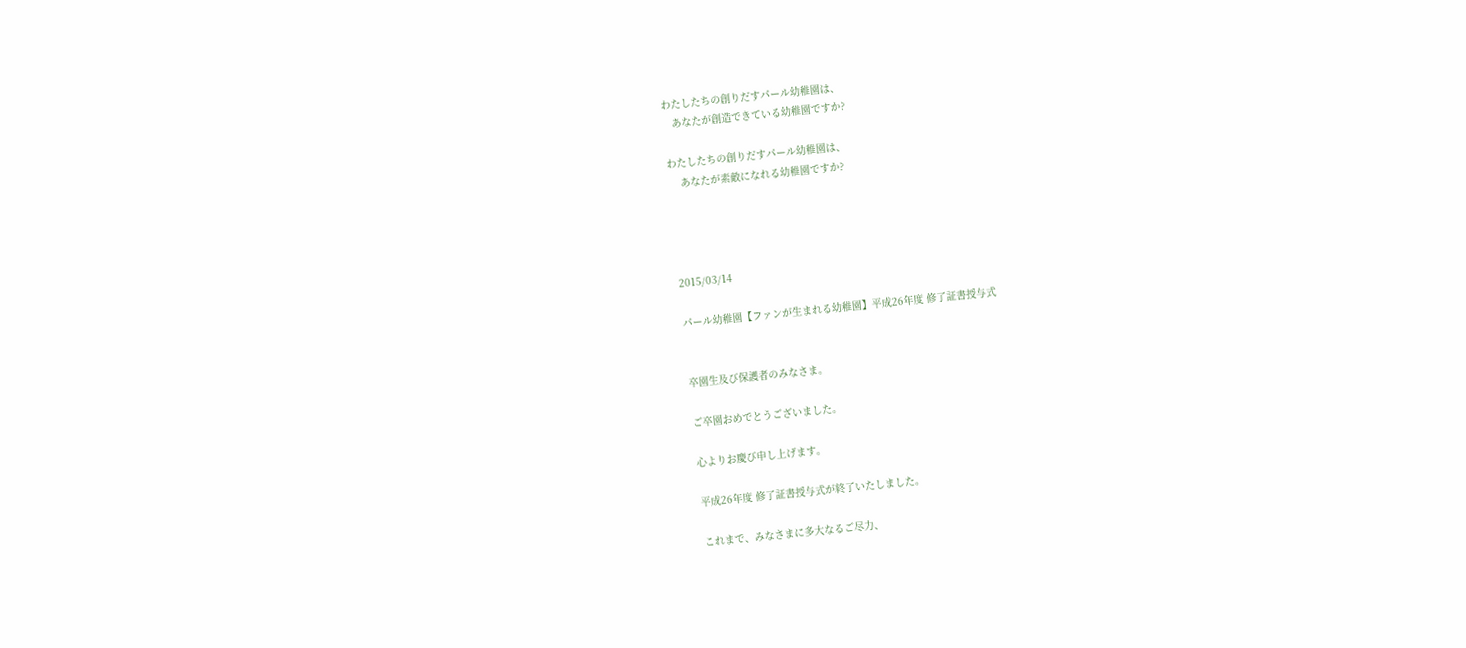わたしたちの創りだすパール幼稚園は、
   あなたが創造できている幼稚園ですか?

わたしたちの創りだすパール幼稚園は、
    あなたが素敵になれる幼稚園ですか?




2015/03/14

パール幼稚園【ファンが生まれる幼稚園】平成26年度 修了証書授与式


卒園生及び保護者のみなさま。

ご卒園おめでとうございました。

心よりお慶び申し上げます。

平成26年度 修了証書授与式が終了いたしました。

これまで、みなさまに多大なるご尽力、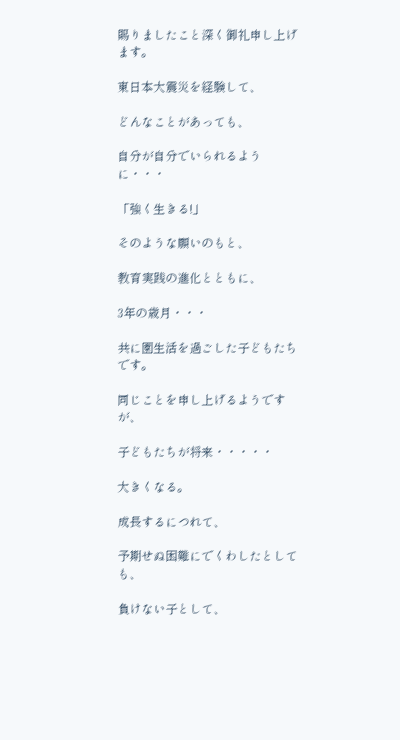賜りましたこと深く御礼申し上げます。

東日本大震災を経験して、

どんなことがあっても、

自分が自分でいられるように・・・

「強く生きる!」

そのような願いのもと、

教育実践の進化とともに、

3年の歳月・・・

共に園生活を過ごした子どもたちです。

同じことを申し上げるようですが、

子どもたちが将来・・・・・

大きくなる。

成長するにつれて、

予期せぬ困難にでくわしたとしても、

負けない子として、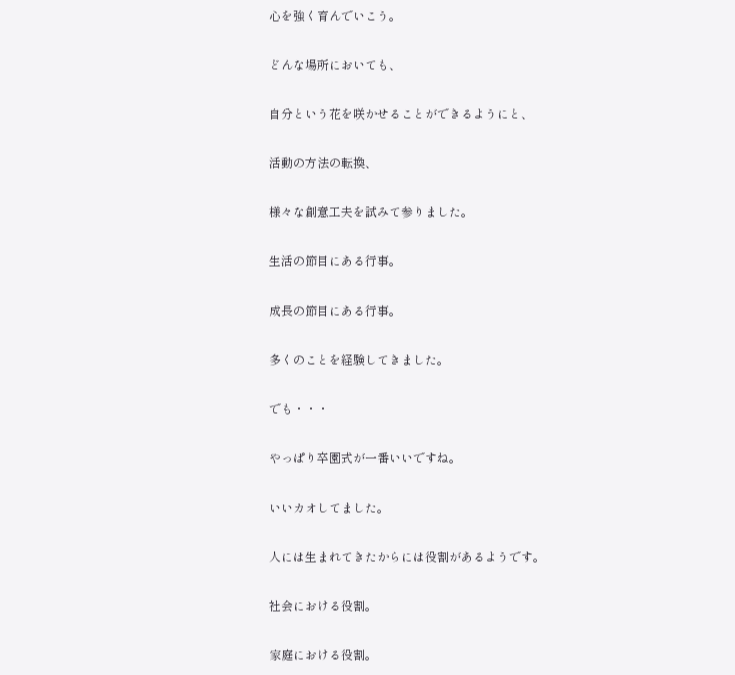心を強く育んでいこう。

どんな場所においても、

自分という花を咲かせることができるようにと、

活動の方法の転換、

様々な創意工夫を試みて参りました。

生活の節目にある行事。

成長の節目にある行事。

多くのことを経験してきました。

でも・・・

やっぱり卒園式が一番いいですね。

いいカオしてました。

人には生まれてきたからには役割があるようです。

社会における役割。

家庭における役割。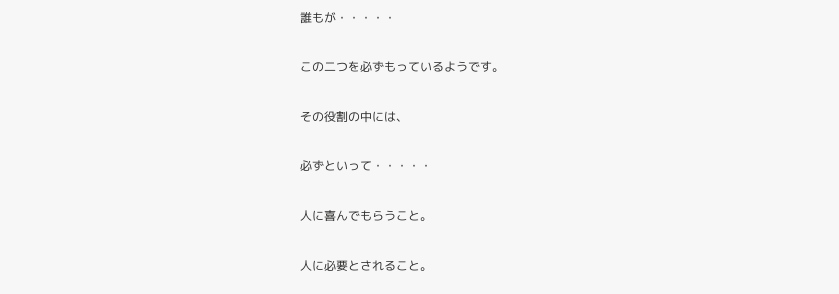誰もが・・・・・

この二つを必ずもっているようです。

その役割の中には、

必ずといって・・・・・

人に喜んでもらうこと。

人に必要とされること。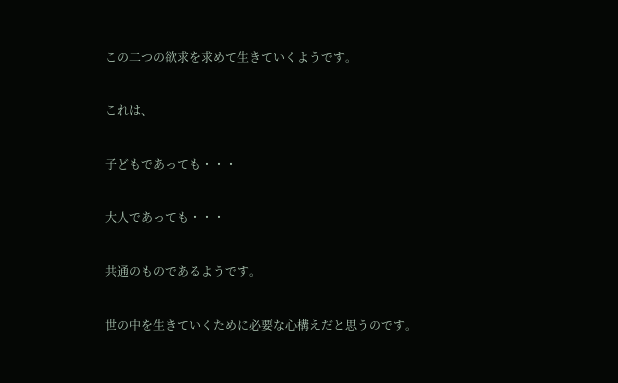この二つの欲求を求めて生きていくようです。

これは、

子どもであっても・・・

大人であっても・・・

共通のものであるようです。

世の中を生きていくために必要な心構えだと思うのです。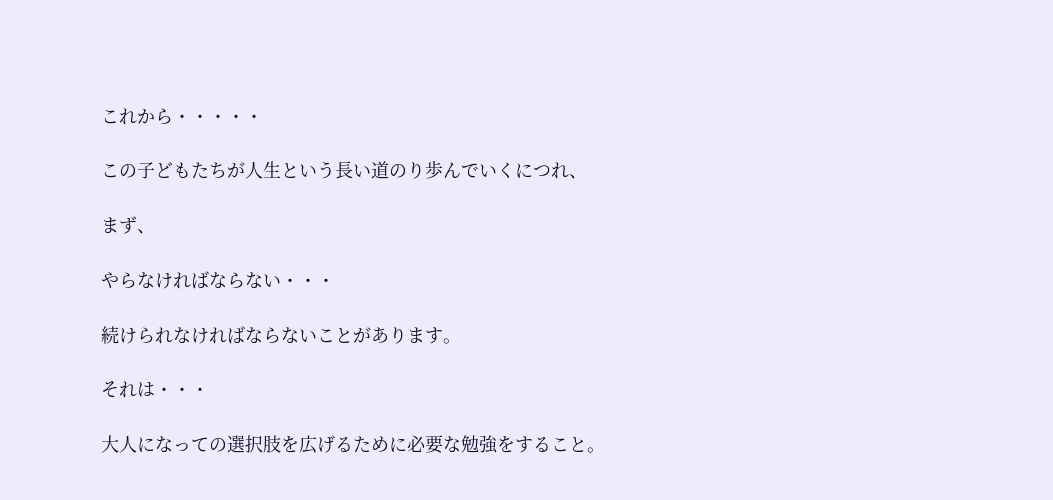これから・・・・・

この子どもたちが人生という長い道のり歩んでいくにつれ、

まず、

やらなければならない・・・

続けられなければならないことがあります。

それは・・・

大人になっての選択肢を広げるために必要な勉強をすること。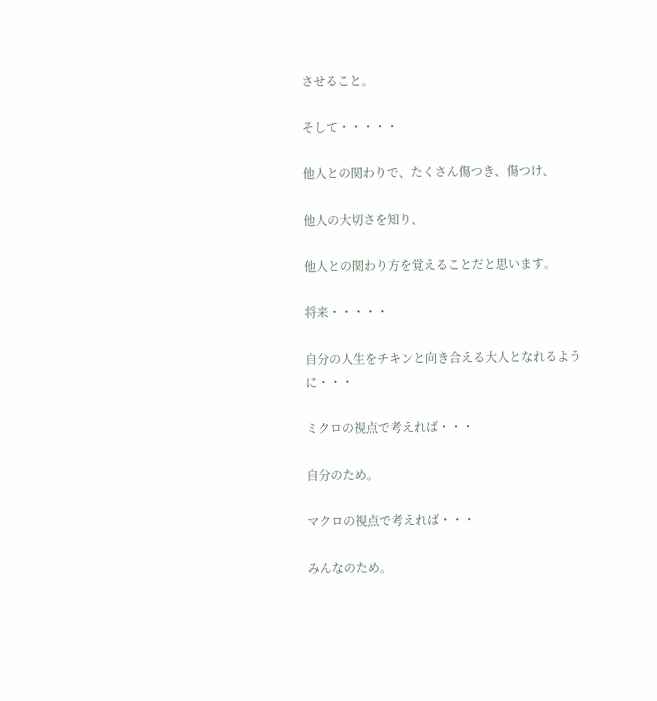させること。

そして・・・・・

他人との関わりで、たくさん傷つき、傷つけ、

他人の大切さを知り、

他人との関わり方を覚えることだと思います。

将来・・・・・

自分の人生をチキンと向き合える大人となれるように・・・

ミクロの視点で考えれば・・・

自分のため。

マクロの視点で考えれば・・・

みんなのため。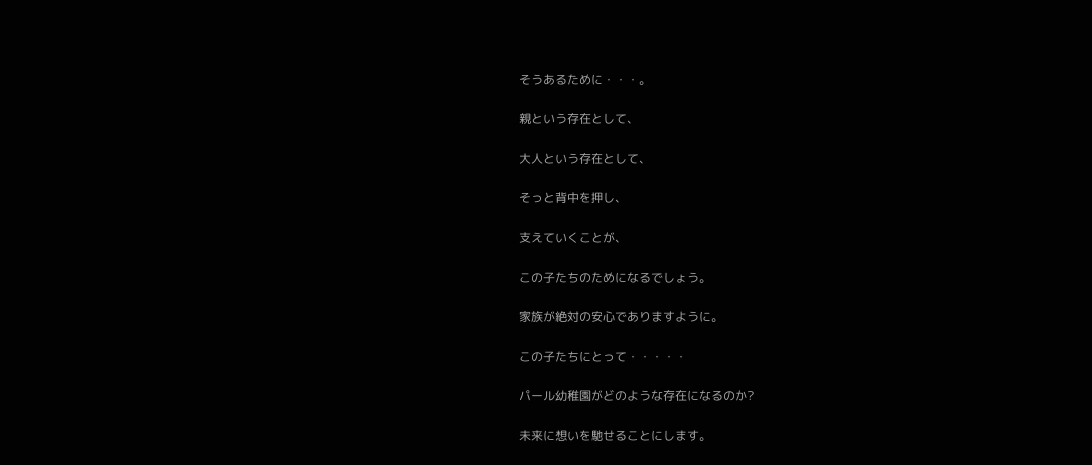そうあるために・・・。

親という存在として、

大人という存在として、

そっと背中を押し、

支えていくことが、

この子たちのためになるでしょう。

家族が絶対の安心でありますように。

この子たちにとって・・・・・

パール幼稚園がどのような存在になるのか?

未来に想いを馳せることにします。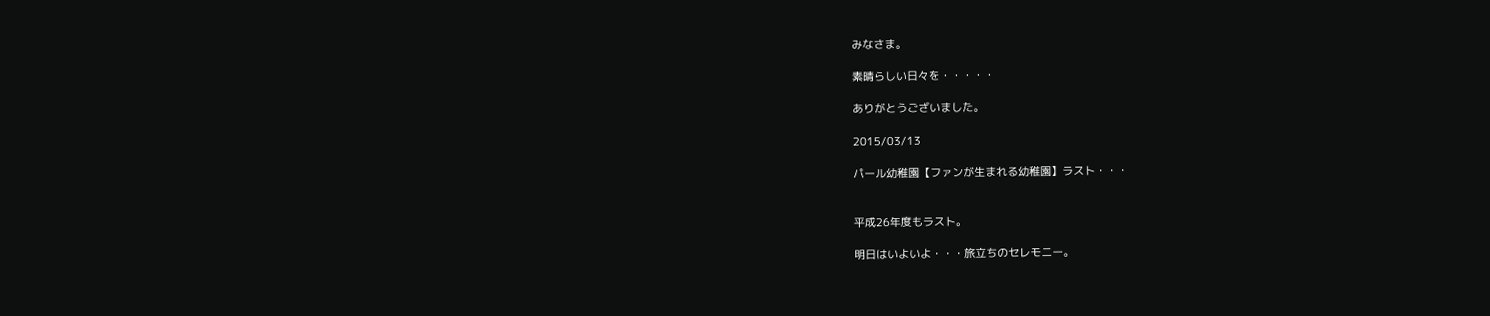みなさま。

素晴らしい日々を・・・・・

ありがとうございました。

2015/03/13

パール幼稚園【ファンが生まれる幼稚園】ラスト・・・


平成26年度もラスト。

明日はいよいよ・・・旅立ちのセレモニー。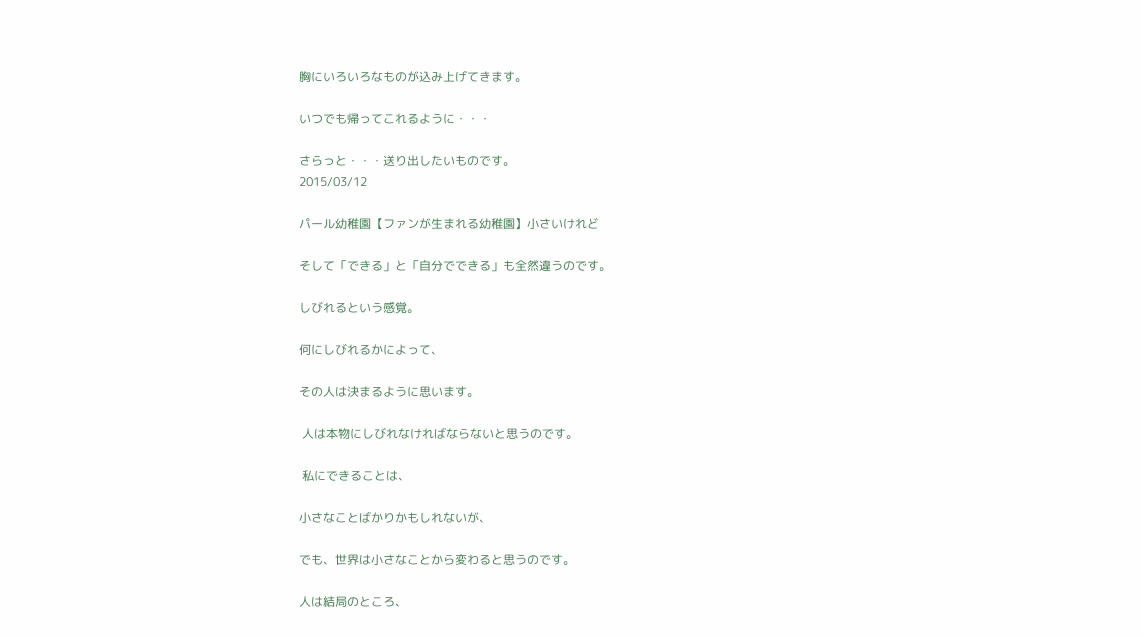胸にいろいろなものが込み上げてきます。

いつでも帰ってこれるように・・・

さらっと・・・送り出したいものです。
2015/03/12

パール幼稚園【ファンが生まれる幼稚園】小さいけれど

そして「できる」と「自分でできる」も全然違うのです。

しびれるという感覚。

何にしびれるかによって、

その人は決まるように思います。

 人は本物にしびれなければならないと思うのです。

 私にできることは、

小さなことばかりかもしれないが、

でも、世界は小さなことから変わると思うのです。

人は結局のところ、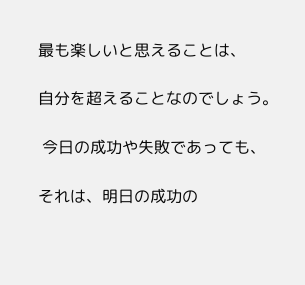最も楽しいと思えることは、

自分を超えることなのでしょう。

 今日の成功や失敗であっても、

それは、明日の成功の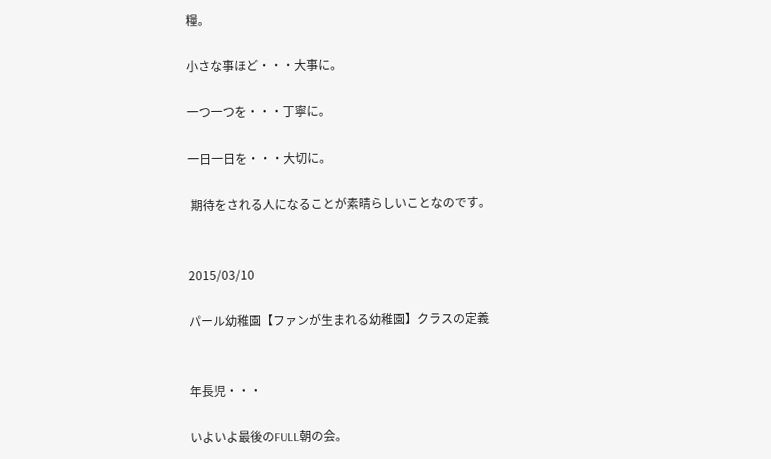糧。

小さな事ほど・・・大事に。

一つ一つを・・・丁寧に。

一日一日を・・・大切に。

 期待をされる人になることが素晴らしいことなのです。


2015/03/10

パール幼稚園【ファンが生まれる幼稚園】クラスの定義


年長児・・・

いよいよ最後のFULL朝の会。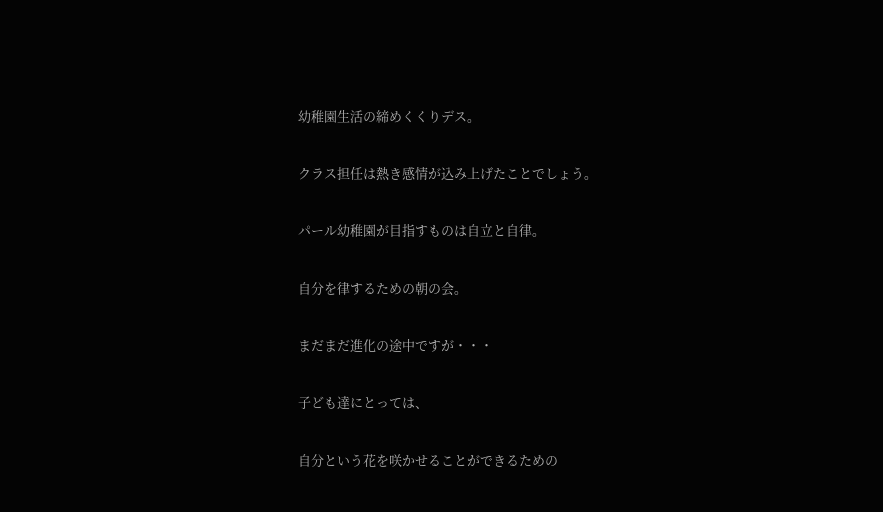幼稚園生活の締めくくりデス。

クラス担任は熱き感情が込み上げたことでしょう。

パール幼稚園が目指すものは自立と自律。

自分を律するための朝の会。

まだまだ進化の途中ですが・・・

子ども達にとっては、

自分という花を咲かせることができるための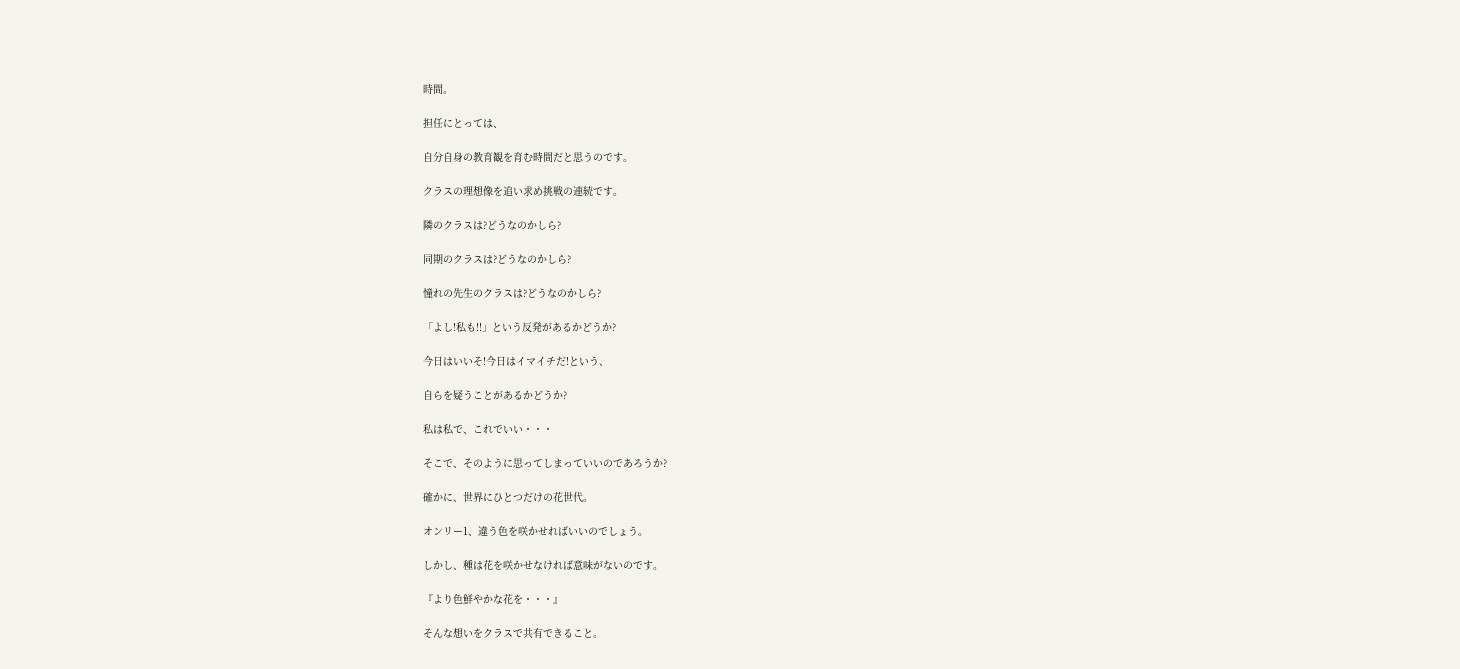時間。

担任にとっては、

自分自身の教育観を育む時間だと思うのです。

クラスの理想像を追い求め挑戦の連続です。

隣のクラスは?どうなのかしら?

同期のクラスは?どうなのかしら?

憧れの先生のクラスは?どうなのかしら?

「よし!私も!!」という反発があるかどうか?

今日はいいそ!今日はイマイチだ!という、

自らを疑うことがあるかどうか?

私は私で、これでいい・・・

そこで、そのように思ってしまっていいのであろうか?

確かに、世界にひとつだけの花世代。

オンリー1、違う色を咲かせればいいのでしょう。

しかし、種は花を咲かせなければ意味がないのです。

『より色鮮やかな花を・・・』

そんな想いをクラスで共有できること。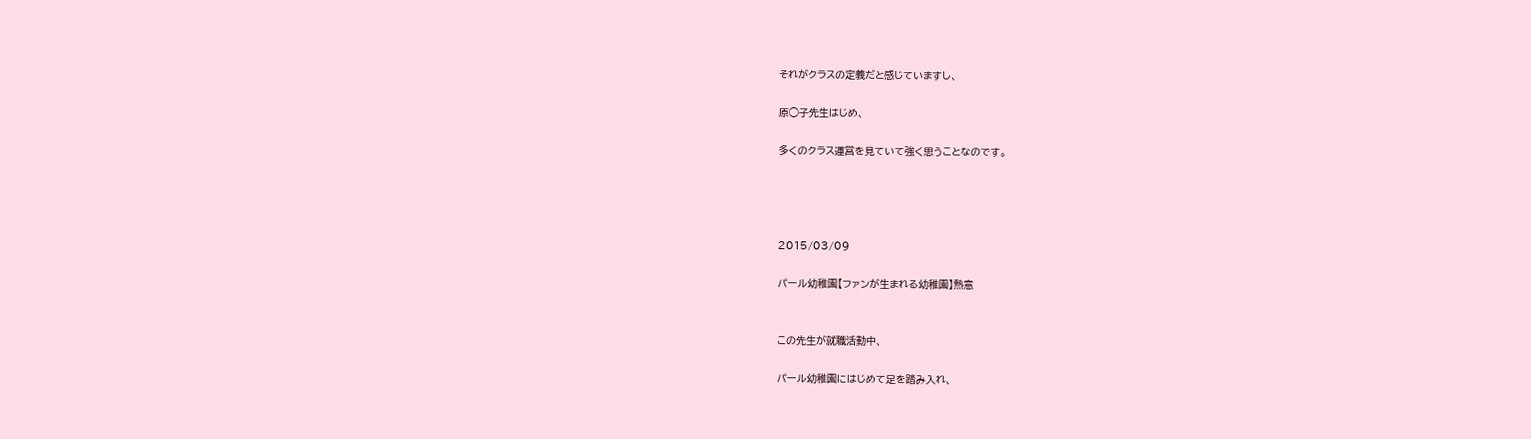それがクラスの定義だと感じていますし、

原◯子先生はじめ、

多くのクラス運営を見ていて強く思うことなのです。




2015/03/09

パール幼稚園【ファンが生まれる幼稚園】熱意


この先生が就職活動中、

パール幼稚園にはじめて足を踏み入れ、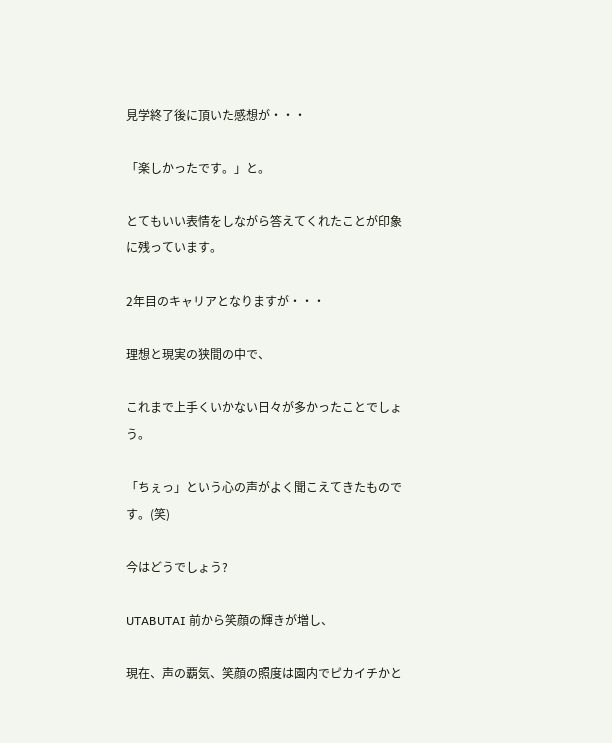見学終了後に頂いた感想が・・・

「楽しかったです。」と。

とてもいい表情をしながら答えてくれたことが印象に残っています。

2年目のキャリアとなりますが・・・

理想と現実の狭間の中で、

これまで上手くいかない日々が多かったことでしょう。

「ちぇっ」という心の声がよく聞こえてきたものです。(笑)

今はどうでしょう?

UTABUTAI 前から笑顔の輝きが増し、

現在、声の覇気、笑顔の照度は園内でピカイチかと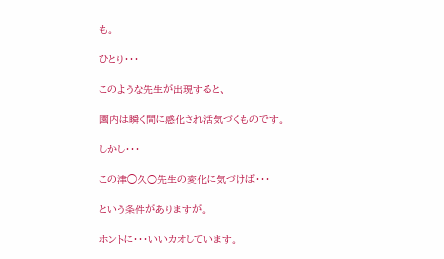も。

ひとり・・・

このような先生が出現すると、

園内は瞬く間に感化され活気づくものです。

しかし・・・

この津◯久○先生の変化に気づけば・・・

という条件がありますが。

ホントに・・・いいカオしています。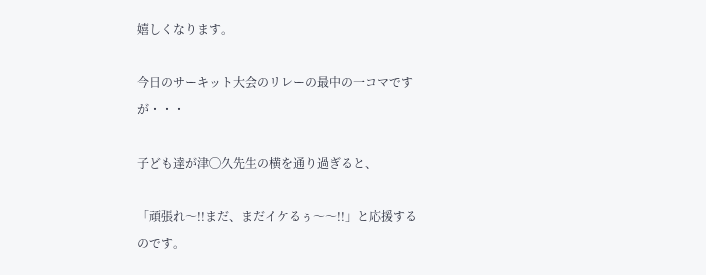嬉しくなります。

今日のサーキット大会のリレーの最中の一コマですが・・・

子ども達が津◯久先生の横を通り過ぎると、

「頑張れ〜!!まだ、まだイケるぅ〜〜!!」と応援するのです。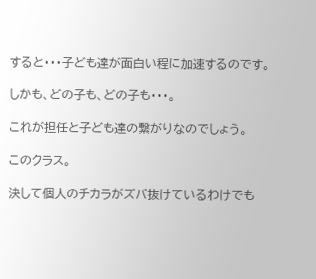すると・・・子ども達が面白い程に加速するのです。

しかも、どの子も、どの子も・・・。

これが担任と子ども達の繋がりなのでしょう。

このクラス。

決して個人のチカラがズバ抜けているわけでも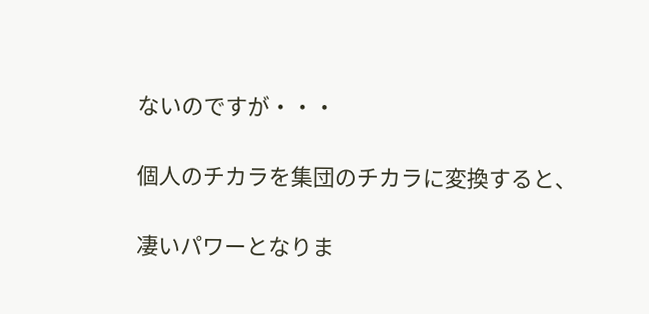ないのですが・・・

個人のチカラを集団のチカラに変換すると、

凄いパワーとなりま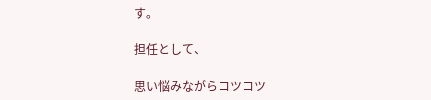す。

担任として、

思い悩みながらコツコツ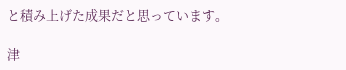と積み上げた成果だと思っています。

津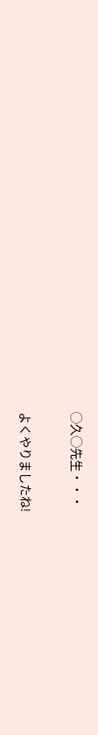◯久◯先生・・・

よくやりましたね!